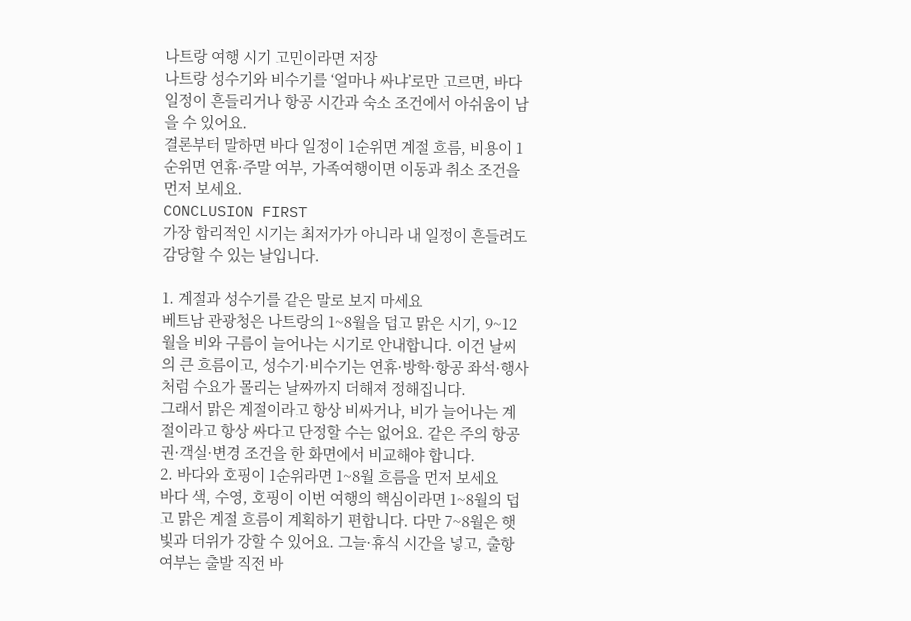나트랑 여행 시기 고민이라면 저장
나트랑 성수기와 비수기를 ‘얼마나 싸냐’로만 고르면, 바다 일정이 흔들리거나 항공 시간과 숙소 조건에서 아쉬움이 남을 수 있어요.
결론부터 말하면 바다 일정이 1순위면 계절 흐름, 비용이 1순위면 연휴·주말 여부, 가족여행이면 이동과 취소 조건을 먼저 보세요.
CONCLUSION FIRST
가장 합리적인 시기는 최저가가 아니라 내 일정이 흔들려도 감당할 수 있는 날입니다.

1. 계절과 성수기를 같은 말로 보지 마세요
베트남 관광청은 나트랑의 1~8월을 덥고 맑은 시기, 9~12월을 비와 구름이 늘어나는 시기로 안내합니다. 이건 날씨의 큰 흐름이고, 성수기·비수기는 연휴·방학·항공 좌석·행사처럼 수요가 몰리는 날짜까지 더해져 정해집니다.
그래서 맑은 계절이라고 항상 비싸거나, 비가 늘어나는 계절이라고 항상 싸다고 단정할 수는 없어요. 같은 주의 항공권·객실·변경 조건을 한 화면에서 비교해야 합니다.
2. 바다와 호핑이 1순위라면 1~8월 흐름을 먼저 보세요
바다 색, 수영, 호핑이 이번 여행의 핵심이라면 1~8월의 덥고 맑은 계절 흐름이 계획하기 편합니다. 다만 7~8월은 햇빛과 더위가 강할 수 있어요. 그늘·휴식 시간을 넣고, 출항 여부는 출발 직전 바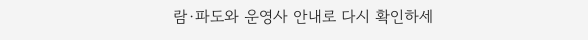람·파도와 운영사 안내로 다시 확인하세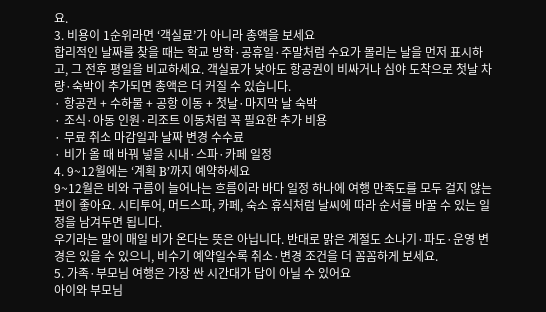요.
3. 비용이 1순위라면 ‘객실료’가 아니라 총액을 보세요
합리적인 날짜를 찾을 때는 학교 방학·공휴일·주말처럼 수요가 몰리는 날을 먼저 표시하고, 그 전후 평일을 비교하세요. 객실료가 낮아도 항공권이 비싸거나 심야 도착으로 첫날 차량·숙박이 추가되면 총액은 더 커질 수 있습니다.
· 항공권 + 수하물 + 공항 이동 + 첫날·마지막 날 숙박
· 조식·아동 인원·리조트 이동처럼 꼭 필요한 추가 비용
· 무료 취소 마감일과 날짜 변경 수수료
· 비가 올 때 바꿔 넣을 시내·스파·카페 일정
4. 9~12월에는 ‘계획 B’까지 예약하세요
9~12월은 비와 구름이 늘어나는 흐름이라 바다 일정 하나에 여행 만족도를 모두 걸지 않는 편이 좋아요. 시티투어, 머드스파, 카페, 숙소 휴식처럼 날씨에 따라 순서를 바꿀 수 있는 일정을 남겨두면 됩니다.
우기라는 말이 매일 비가 온다는 뜻은 아닙니다. 반대로 맑은 계절도 소나기·파도·운영 변경은 있을 수 있으니, 비수기 예약일수록 취소·변경 조건을 더 꼼꼼하게 보세요.
5. 가족·부모님 여행은 가장 싼 시간대가 답이 아닐 수 있어요
아이와 부모님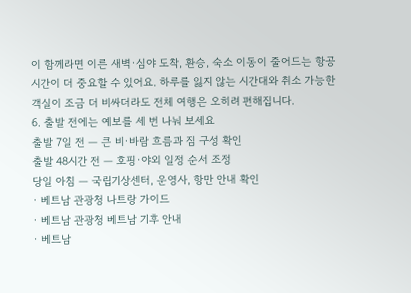이 함께라면 이른 새벽·심야 도착, 환승, 숙소 이동이 줄어드는 항공 시간이 더 중요할 수 있어요. 하루를 잃지 않는 시간대와 취소 가능한 객실이 조금 더 비싸더라도 전체 여행은 오히려 편해집니다.
6. 출발 전에는 예보를 세 번 나눠 보세요
출발 7일 전 — 큰 비·바람 흐름과 짐 구성 확인
출발 48시간 전 — 호핑·야외 일정 순서 조정
당일 아침 — 국립기상센터, 운영사, 항만 안내 확인
· 베트남 관광청 나트랑 가이드
· 베트남 관광청 베트남 기후 안내
· 베트남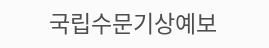국립수문기상예보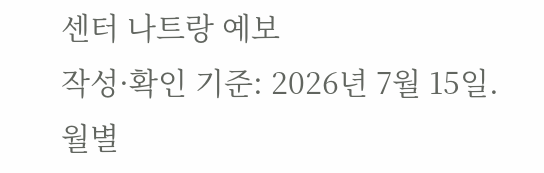센터 나트랑 예보
작성·확인 기준: 2026년 7월 15일. 월별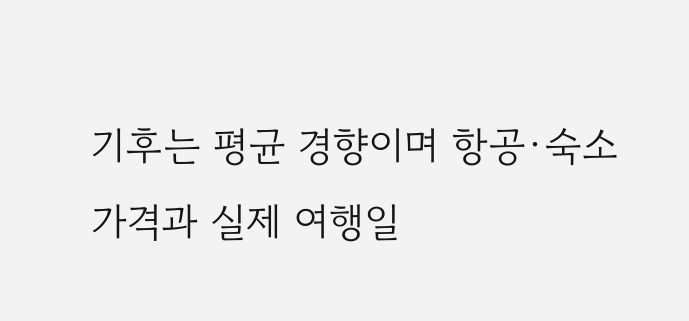기후는 평균 경향이며 항공·숙소 가격과 실제 여행일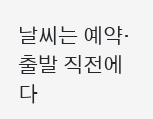날씨는 예약·출발 직전에 다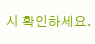시 확인하세요.